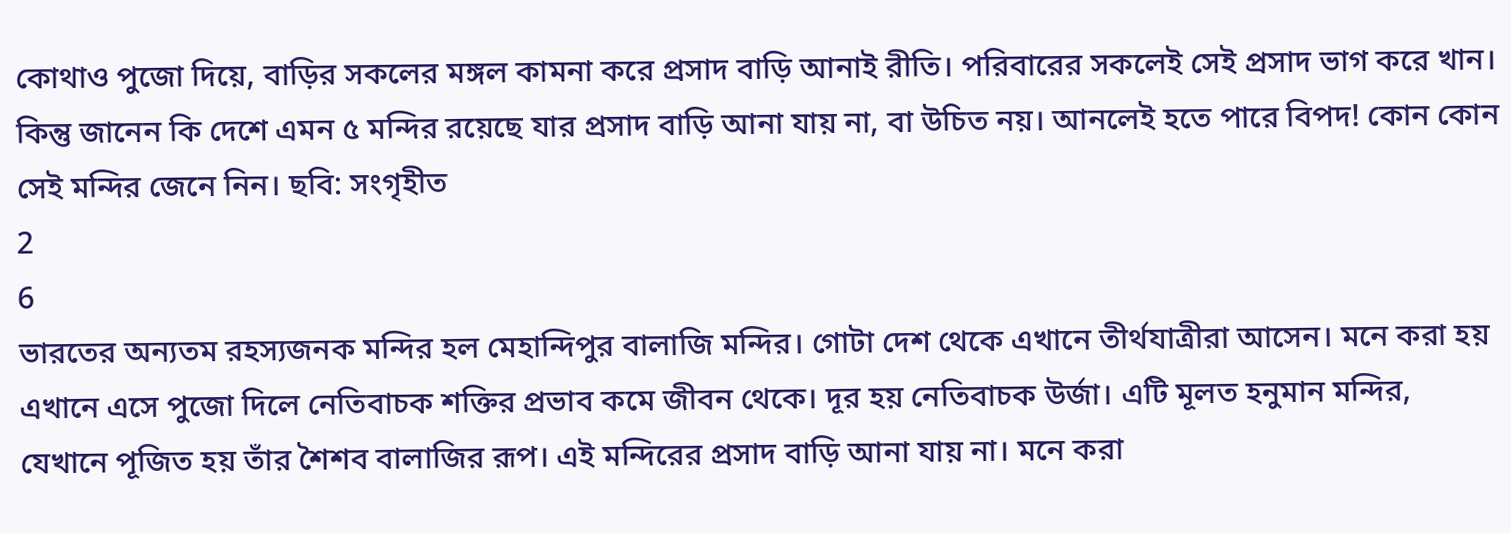কোথাও পুজো দিয়ে, বাড়ির সকলের মঙ্গল কামনা করে প্রসাদ বাড়ি আনাই রীতি। পরিবারের সকলেই সেই প্রসাদ ভাগ করে খান। কিন্তু জানেন কি দেশে এমন ৫ মন্দির রয়েছে যার প্রসাদ বাড়ি আনা যায় না, বা উচিত নয়। আনলেই হতে পারে বিপদ! কোন কোন সেই মন্দির জেনে নিন। ছবি: সংগৃহীত
2
6
ভারতের অন্যতম রহস্যজনক মন্দির হল মেহান্দিপুর বালাজি মন্দির। গোটা দেশ থেকে এখানে তীর্থযাত্রীরা আসেন। মনে করা হয় এখানে এসে পুজো দিলে নেতিবাচক শক্তির প্রভাব কমে জীবন থেকে। দূর হয় নেতিবাচক উর্জা। এটি মূলত হনুমান মন্দির, যেখানে পূজিত হয় তাঁর শৈশব বালাজির রূপ। এই মন্দিরের প্রসাদ বাড়ি আনা যায় না। মনে করা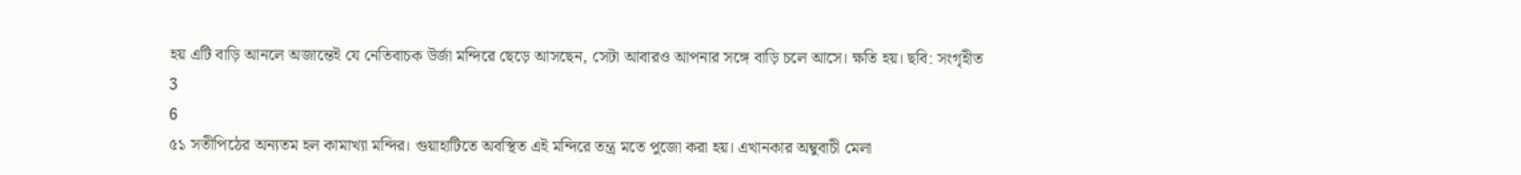হয় এটি বাড়ি আনলে অজান্তেই যে নেতিবাচক উর্জা মন্দিরে ছেড়ে আসছেন, সেটা আবারও আপনার সঙ্গে বাড়ি চলে আসে। ক্ষতি হয়। ছবি: সংগৃহীত
3
6
৫১ সতীপিঠের অন্যতম হল কামাখ্যা মন্দির। গুয়াহাটিতে অবস্থিত এই মন্দিরে তন্ত্র মতে পুজো করা হয়। এখানকার অম্বুবাচী মেলা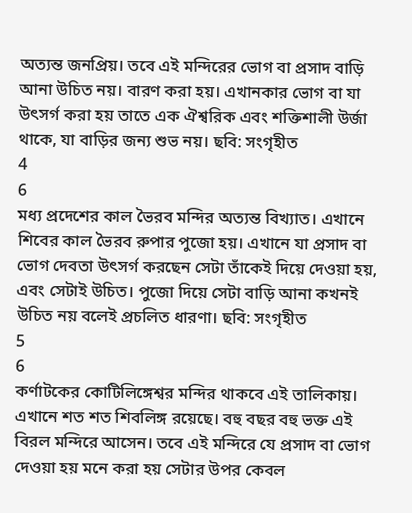অত্যন্ত জনপ্রিয়। তবে এই মন্দিরের ভোগ বা প্রসাদ বাড়ি আনা উচিত নয়। বারণ করা হয়। এখানকার ভোগ বা যা উৎসর্গ করা হয় তাতে এক ঐশ্বরিক এবং শক্তিশালী উর্জা থাকে, যা বাড়ির জন্য শুভ নয়। ছবি: সংগৃহীত
4
6
মধ্য প্রদেশের কাল ভৈরব মন্দির অত্যন্ত বিখ্যাত। এখানে শিবের কাল ভৈরব রুপার পুজো হয়। এখানে যা প্রসাদ বা ভোগ দেবতা উৎসর্গ করছেন সেটা তাঁকেই দিয়ে দেওয়া হয়, এবং সেটাই উচিত। পুজো দিয়ে সেটা বাড়ি আনা কখনই উচিত নয় বলেই প্রচলিত ধারণা। ছবি: সংগৃহীত
5
6
কর্ণাটকের কোটিলিঙ্গেশ্বর মন্দির থাকবে এই তালিকায়। এখানে শত শত শিবলিঙ্গ রয়েছে। বহু বছর বহু ভক্ত এই বিরল মন্দিরে আসেন। তবে এই মন্দিরে যে প্রসাদ বা ভোগ দেওয়া হয় মনে করা হয় সেটার উপর কেবল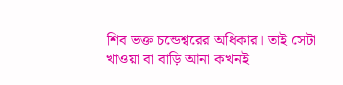শিব ভক্ত চন্ডেশ্বরের অধিকার। তাই সেটা খাওয়া বা বাড়ি আনা কখনই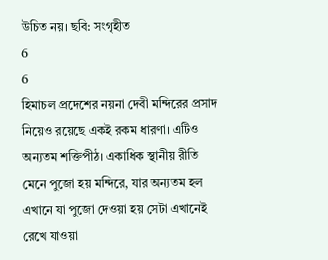উচিত নয়। ছবি: সংগৃহীত
6
6
হিমাচল প্রদেশের নয়না দেবী মন্দিরের প্রসাদ নিয়েও রয়েছে একই রকম ধারণা। এটিও অন্যতম শক্তিপীঠ। একাধিক স্থানীয় রীতি মেনে পুজো হয় মন্দিরে, যার অন্যতম হল এখানে যা পুজো দেওয়া হয় সেটা এখানেই রেখে যাওয়া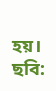হয়। ছবি: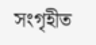সংগৃহীত